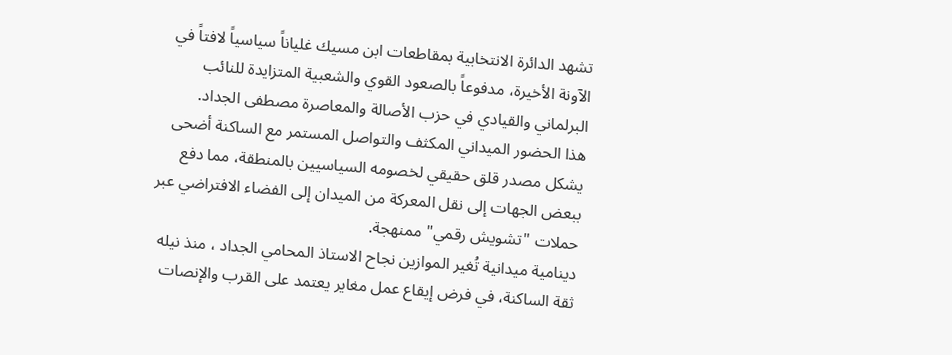تشهد الدائرة الانتخابية بمقاطعات ابن مسيك غلياناً سياسياً لافتاً في الآونة الأخيرة، مدفوعاً بالصعود القوي والشعبية المتزايدة للنائب البرلماني والقيادي في حزب الأصالة والمعاصرة مصطفى الجداد.
هذا الحضور الميداني المكثف والتواصل المستمر مع الساكنة أضحى يشكل مصدر قلق حقيقي لخصومه السياسيين بالمنطقة، مما دفع ببعض الجهات إلى نقل المعركة من الميدان إلى الفضاء الافتراضي عبر حملات "تشويش رقمي" ممنهجة.
دينامية ميدانية تُغير الموازين نجاح الاستاذ المحامي الجداد ، منذ نيله ثقة الساكنة، في فرض إيقاع عمل مغاير يعتمد على القرب والإنصات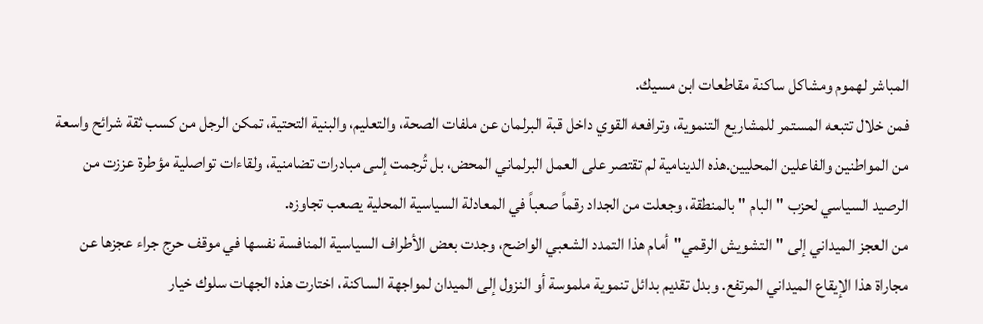المباشر لهموم ومشاكل ساكنة مقاطعات ابن مسيك.
فمن خلال تتبعه المستمر للمشاريع التنموية، وترافعه القوي داخل قبة البرلمان عن ملفات الصحة، والتعليم، والبنية التحتية، تمكن الرجل من كسب ثقة شرائح واسعة من المواطنين والفاعلين المحليين.هذه الدينامية لم تقتصر على العمل البرلماني المحض، بل تُرجمت إلىى مبادرات تضامنية، ولقاءات تواصلية مؤطرة عززت من الرصيد السياسي لحزب "البام " بالمنطقة، وجعلت من الجداد رقماً صعباً في المعادلة السياسية المحلية يصعب تجاوزه.
من العجز الميداني إلى "التشويش الرقمي"أمام هذا التمدد الشعبي الواضح، وجدت بعض الأطراف السياسية المنافسة نفسها في موقف حرج جراء عجزها عن مجاراة هذا الإيقاع الميداني المرتفع. وبدل تقديم بدائل تنموية ملموسة أو النزول إلى الميدان لمواجهة الساكنة، اختارت هذه الجهات سلوك خيار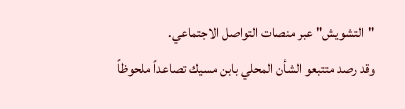"التشويش" عبر منصات التواصل الاجتماعي.
وقد رصد متتبعو الشأن المحلي بابن مسيك تصاعداً ملحوظاً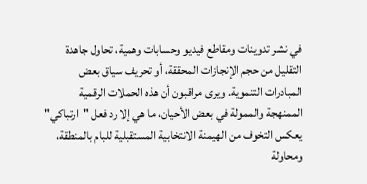في نشر تدوينات ومقاطع فيديو وحسابات وهمية، تحاول جاهدة التقليل من حجم الإنجازات المحققة، أو تحريف سياق بعض المبادرات التنموية. ويرى مراقبون أن هذه الحملات الرقمية الممنهجة والممولة في بعض الأحيان، ما هي إلا رد فعل "ارتباكي" يعكس التخوف من الهيمنة الانتخابية المستقبلية للبام بالمنطقة، ومحاولة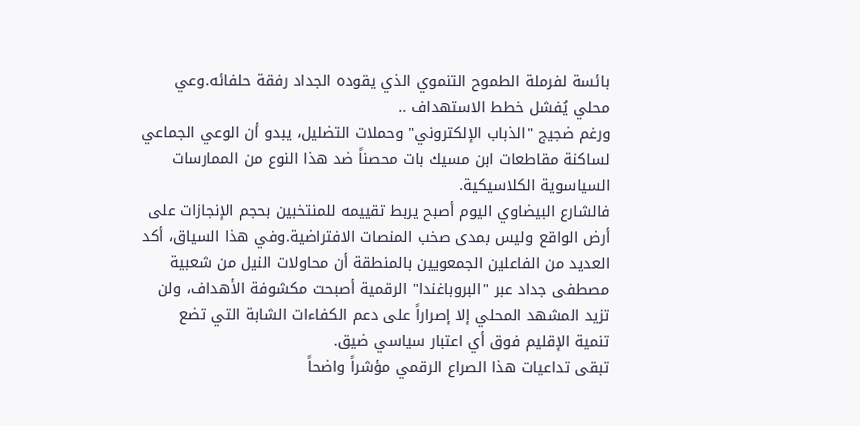بائسة لفرملة الطموح التنموي الذي يقوده الجداد رفقة حلفائه.وعي محلي يُفشل خطط الاستهداف ..
ورغم ضجيج "الذباب الإلكتروني" وحملات التضليل، يبدو أن الوعي الجماعي لساكنة مقاطعات ابن مسيك بات محصناً ضد هذا النوع من الممارسات السياسوية الكلاسيكية.
فالشارع البيضاوي اليوم أصبح يربط تقييمه للمنتخبين بحجم الإنجازات على أرض الواقع وليس بمدى صخب المنصات الافتراضية.وفي هذا السياق، أكد العديد من الفاعلين الجمعويين بالمنطقة أن محاولات النيل من شعبية مصطفى جداد عبر "البروباغندا" الرقمية أصبحت مكشوفة الأهداف، ولن تزيد المشهد المحلي إلا إصراراً على دعم الكفاءات الشابة التي تضع تنمية الإقليم فوق أي اعتبار سياسي ضيق.
تبقى تداعيات هذا الصراع الرقمي مؤشراً واضحاً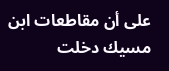على أن مقاطعات ابن مسيك دخلت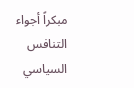مبكراً أجواء التنافس السياسي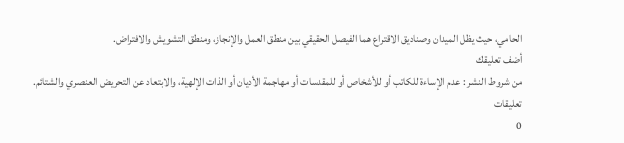الحامي، حيث يظل الميدان وصناديق الاقتراع هما الفيصل الحقيقي بين منطق العمل والإنجاز، ومنطق التشويش والافتراض.
أضف تعليقك
من شروط النشر : عدم الإساءة للكاتب أو للأشخاص أو للمقدسات أو مهاجمة الأديان أو الذات الإلهية، والابتعاد عن التحريض العنصري والشتائم.
تعليقات
0